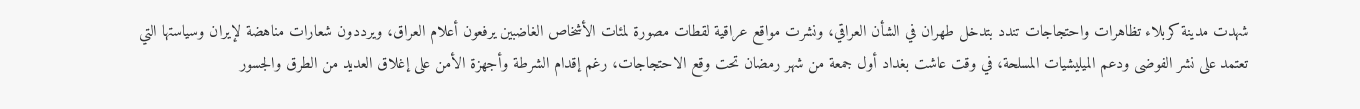شهدت مدينة كربلاء تظاهرات واحتجاجات تندد بتدخل طهران في الشأن العراقي، ونشرت مواقع عراقية لقطات مصورة لمئات الأشخاص الغاضبين يرفعون أعلام العراق، ويرددون شعارات مناهضة لإيران وسياستها التي تعتمد على نشر الفوضى ودعم الميليشيات المسلحة، في وقت عاشت بغداد أول جمعة من شهر رمضان تحت وقع الاحتجاجات، رغم إقدام الشرطة وأجهزة الأمن على إغلاق العديد من الطرق والجسور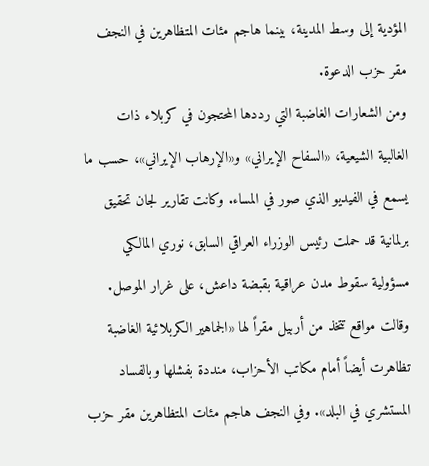المؤدية إلى وسط المدينة، بينما هاجم مئات المتظاهرين في النجف مقر حزب الدعوة.
ومن الشعارات الغاضبة التي رددها المحتجون في كربلاء ذات الغالبية الشيعية، «السفاح الإيراني» و«الإرهاب الإيراني»، حسب ما يسمع في الفيديو الذي صور في المساء. وكانت تقارير لجان تحقيق برلمانية قد حملت رئيس الوزراء العراقي السابق، نوري المالكي مسؤولية سقوط مدن عراقية بقبضة داعش، على غرار الموصل.
وقالت مواقع تتخذ من أربيل مقراً لها «الجماهير الكربلائية الغاضبة تظاهرت أيضاً أمام مكاتب الأحزاب، منددة بفشلها وبالفساد المستشري في البلد». وفي النجف هاجم مئات المتظاهرين مقر حزب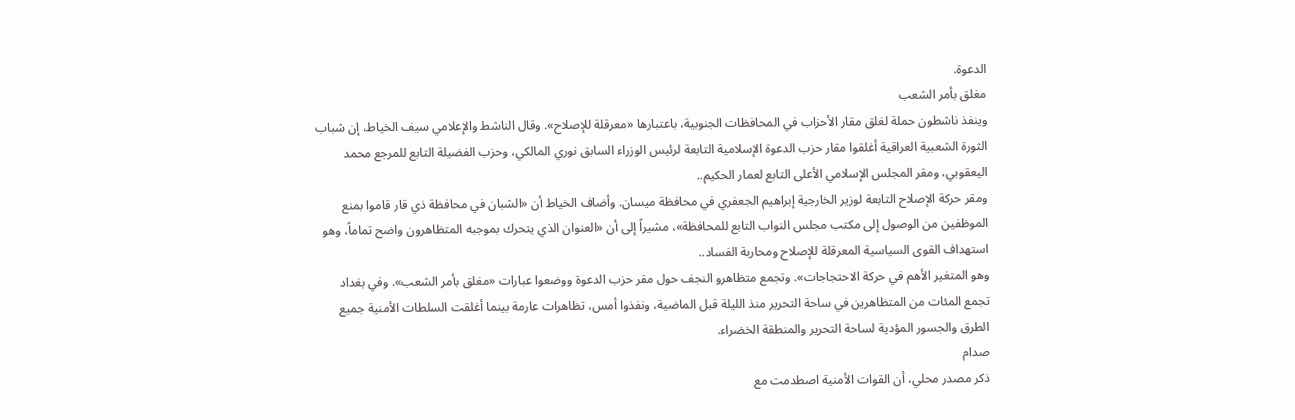الدعوة.
مغلق بأمر الشعب
وينفذ ناشطون حملة لغلق مقار الأحزاب في المحافظات الجنوبية، باعتبارها «معرقلة للإصلاح». وقال الناشط والإعلامي سيف الخياط، إن شباب الثورة الشعبية العراقية أغلقوا مقار حزب الدعوة الإسلامية التابعة لرئيس الوزراء السابق نوري المالكي، وحزب الفضيلة التابع للمرجع محمد اليعقوبي، ومقر المجلس الإسلامي الأعلى التابع لعمار الحكيم..
ومقر حركة الإصلاح التابعة لوزير الخارجية إبراهيم الجعفري في محافظة ميسان. وأضاف الخياط أن «الشبان في محافظة ذي قار قاموا بمنع الموظفين من الوصول إلى مكتب مجلس النواب التابع للمحافظة»، مشيراً إلى أن «العنوان الذي يتحرك بموجبه المتظاهرون واضح تماماً، وهو استهداف القوى السياسية المعرقلة للإصلاح ومحاربة الفساد..
وهو المتغير الأهم في حركة الاحتجاجات». وتجمع متظاهرو النجف حول مقر حزب الدعوة ووضعوا عبارات «مغلق بأمر الشعب». وفي بغداد تجمع المئات من المتظاهرين في ساحة التحرير منذ الليلة قبل الماضية، ونفذوا أمس، تظاهرات عارمة بينما أغلقت السلطات الأمنية جميع الطرق والجسور المؤدية لساحة التحرير والمنطقة الخضراء.
صدام
ذكر مصدر محلي، أن القوات الأمنية اصطدمت مع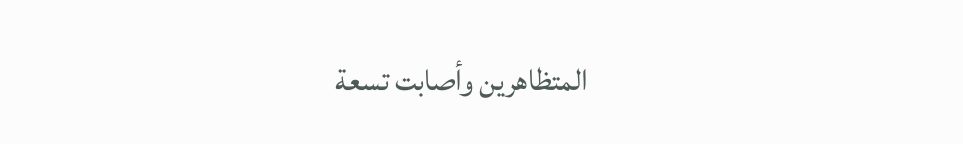المتظاهرين وأصابت تسعة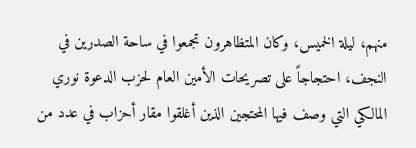منهم، ليلة الخميس، وكان المتظاهرون تجمعوا في ساحة الصدرين في النجف، احتجاجاً على تصريحات الأمين العام لحزب الدعوة نوري المالكي التي وصف فيها المحتجين الذين أغلقوا مقار أحزاب في عدد من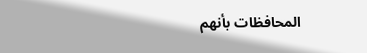المحافظات بأنهم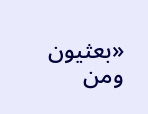«بعثيون ومن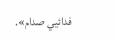فدائيي صدام».